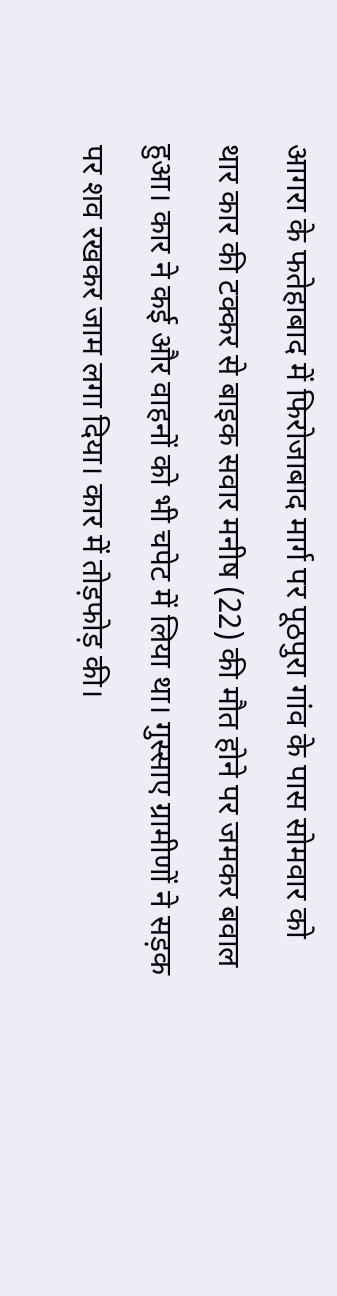आगरा के फतेहाबाद में फिरोजाबाद मार्ग पर पूठपुरा गांव के पास सोमवार को थार कार की टक्कर से बाइक सवार मनीष (22) की मौत होने पर जमकर बवाल हुआ। कार ने कई और वाहनों को भी चपेट में लिया था। गुस्साए ग्रामीणों ने सड़क पर शव रखकर जाम लगा दिया। कार में तोड़फोड़ की।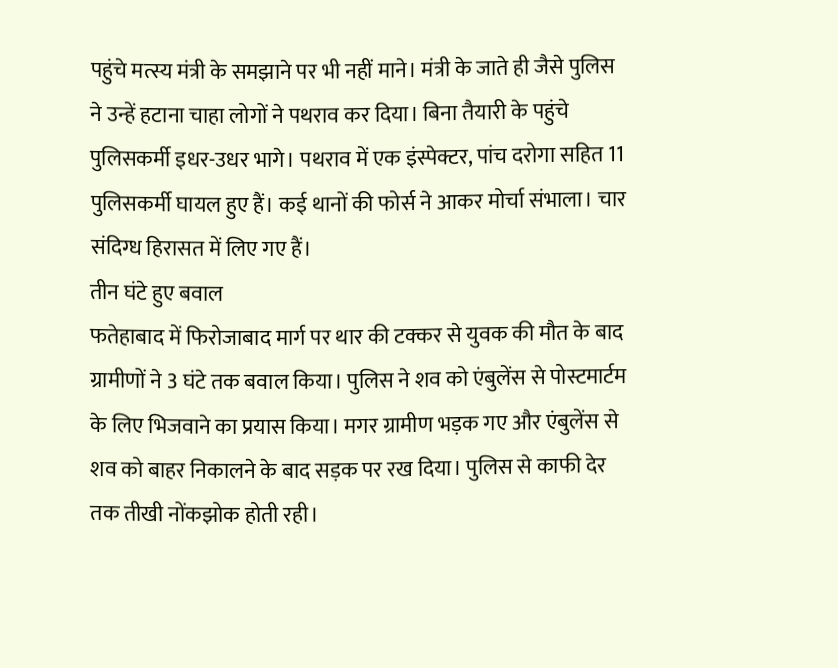पहुंचे मत्स्य मंत्री के समझाने पर भी नहीं माने। मंत्री के जाते ही जैसे पुलिस ने उन्हें हटाना चाहा लोगों ने पथराव कर दिया। बिना तैयारी के पहुंचे पुलिसकर्मी इधर-उधर भागे। पथराव में एक इंस्पेक्टर, पांच दरोगा सहित 11 पुलिसकर्मी घायल हुए हैं। कई थानों की फोर्स ने आकर मोर्चा संभाला। चार संदिग्ध हिरासत में लिए गए हैं।
तीन घंटे हुए बवाल
फतेहाबाद में फिरोजाबाद मार्ग पर थार की टक्कर से युवक की मौत के बाद ग्रामीणों ने 3 घंटे तक बवाल किया। पुलिस ने शव को एंबुलेंस से पोस्टमार्टम के लिए भिजवाने का प्रयास किया। मगर ग्रामीण भड़क गए और एंबुलेंस से शव को बाहर निकालने के बाद सड़क पर रख दिया। पुलिस से काफी देर तक तीखी नोंकझोक होती रही।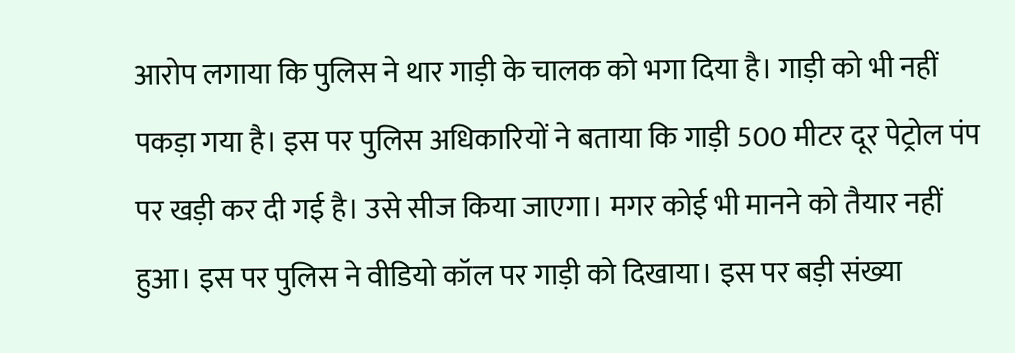आरोप लगाया कि पुलिस ने थार गाड़ी के चालक को भगा दिया है। गाड़ी को भी नहीं पकड़ा गया है। इस पर पुलिस अधिकारियों ने बताया कि गाड़ी 500 मीटर दूर पेट्रोल पंप पर खड़ी कर दी गई है। उसे सीज किया जाएगा। मगर कोई भी मानने को तैयार नहीं हुआ। इस पर पुलिस ने वीडियो कॉल पर गाड़ी को दिखाया। इस पर बड़ी संख्या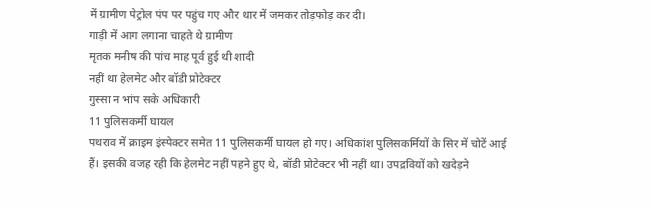में ग्रामीण पेट्रोल पंप पर पहुंच गए और थार में जमकर तोड़फोड़ कर दी।
गाड़ी में आग लगाना चाहते थे ग्रामीण
मृतक मनीष की पांच माह पूर्व हुई थी शादी
नहीं था हेलमेट और बॉडी प्रोटेक्टर
गुस्सा न भांप सके अधिकारी
11 पुलिसकर्मी घायल
पथराव में क्राइम इंस्पेक्टर समेत 11 पुलिसकर्मी घायल हो गए। अधिकांश पुलिसकर्मियों के सिर में चोटें आई हैं। इसकी वजह रही कि हेलमेट नहीं पहने हुए थे, बॉडी प्रोटेक्टर भी नहीं था। उपद्रवियों को खदेड़ने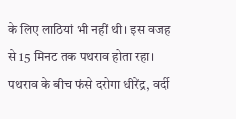के लिए लाठियां भी नहीं थी। इस वजह से 15 मिनट तक पथराव होता रहा।
पथराव के बीच फंसे दरोगा धीरेंद्र, वर्दी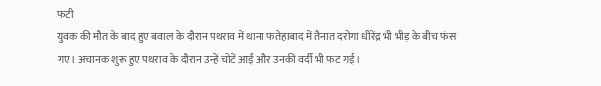फटी
युवक की मौत के बाद हुए बवाल के दौरान पथराव में थाना फतेहाबाद में तैनात दरोगा धीरेंद्र भी भीड़ के बीच फंस गए। अचानक शुरू हुए पथराव के दौरान उन्हें चोटें आईं और उनकी वर्दी भी फट गई।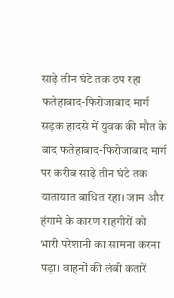साढ़े तीन घंटे तक ठप रहा फतेहाबाद-फिरोजाबाद मार्ग
सड़क हादसे में युवक की मौत के बाद फतेहाबाद-फिरोजाबाद मार्ग पर करीब साढ़े तीन घंटे तक यातायात बाधित रहा। जाम और हंगामे के कारण राहगीरों को भारी परेशानी का सामना करना पड़ा। वाहनों की लंबी कतारें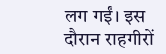लग गईं। इस दौरान राहगीरों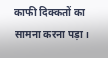काफी दिक्कतों का सामना करना पड़ा।